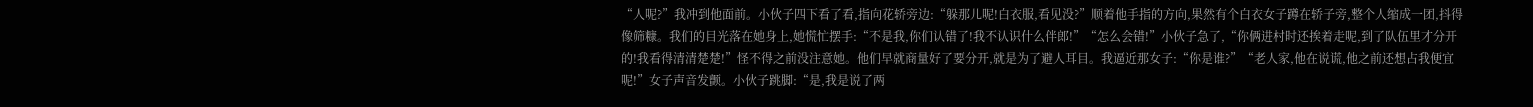“人呢?”我冲到他面前。小伙子四下看了看,指向花轿旁边:“躲那儿呢!白衣服,看见没?”顺着他手指的方向,果然有个白衣女子蹲在轿子旁,整个人缩成一团,抖得像筛糠。我们的目光落在她身上,她慌忙摆手:“不是我,你们认错了!我不认识什么伴郎!”“怎么会错!”小伙子急了,“你俩进村时还挨着走呢,到了队伍里才分开的!我看得清清楚楚!”怪不得之前没注意她。他们早就商量好了要分开,就是为了避人耳目。我逼近那女子:“你是谁?”“老人家,他在说谎,他之前还想占我便宜呢!”女子声音发颤。小伙子跳脚:“是,我是说了两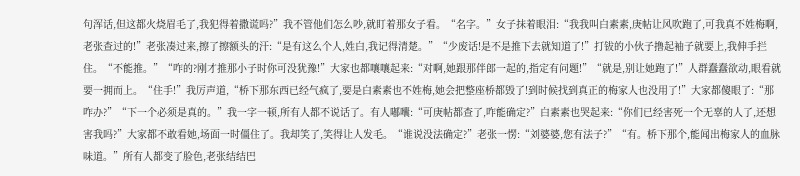句浑话,但这都火烧眉毛了,我犯得着撒谎吗?”我不管他们怎么吵,就盯着那女子看。“名字。”女子抹着眼泪:“我我叫白素素,庚帖让风吹跑了,可我真不姓梅啊,老张查过的!”老张凑过来,擦了擦额头的汗:“是有这么个人,姓白,我记得清楚。”“少废话!是不是推下去就知道了!”打钹的小伙子撸起袖子就要上,我伸手拦住。“不能推。”“咋的?刚才推那小子时你可没犹豫!”大家也都嚷嚷起来:“对啊,她跟那伴郎一起的,指定有问题!”“就是,别让她跑了!”人群蠢蠢欲动,眼看就要一拥而上。“住手!”我厉声道,“桥下那东西已经气疯了,要是白素素也不姓梅,她会把整座桥都毁了!到时候找到真正的梅家人也没用了!”大家都傻眼了:“那咋办?”“下一个必须是真的。”我一字一顿,所有人都不说话了。有人嘟囔:“可庚帖都查了,咋能确定?”白素素也哭起来:“你们已经害死一个无辜的人了,还想害我吗?”大家都不敢看她,场面一时僵住了。我却笑了,笑得让人发毛。“谁说没法确定?”老张一愣:“刘婆婆,您有法子?”“有。桥下那个,能闻出梅家人的血脉味道。”所有人都变了脸色,老张结结巴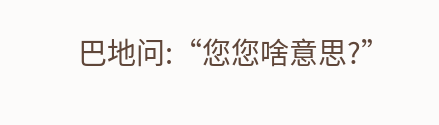巴地问:“您您啥意思?”